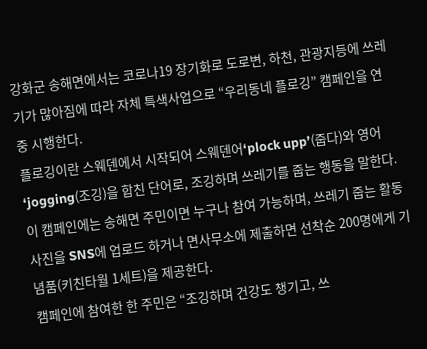강화군 송해면에서는 코로나19 장기화로 도로변, 하천, 관광지등에 쓰레기가 많아짐에 따라 자체 특색사업으로 “우리동네 플로깅” 캠페인을 연중 시행한다.
플로깅이란 스웨덴에서 시작되어 스웨덴어‘plock upp’(줍다)와 영어‘jogging(조깅)을 합친 단어로, 조깅하며 쓰레기를 줍는 행동을 말한다.
이 캠페인에는 송해면 주민이면 누구나 참여 가능하며, 쓰레기 줍는 활동사진을 SNS에 업로드 하거나 면사무소에 제출하면 선착순 200명에게 기념품(키친타월 1세트)을 제공한다.
캠페인에 참여한 한 주민은 “조깅하며 건강도 챙기고, 쓰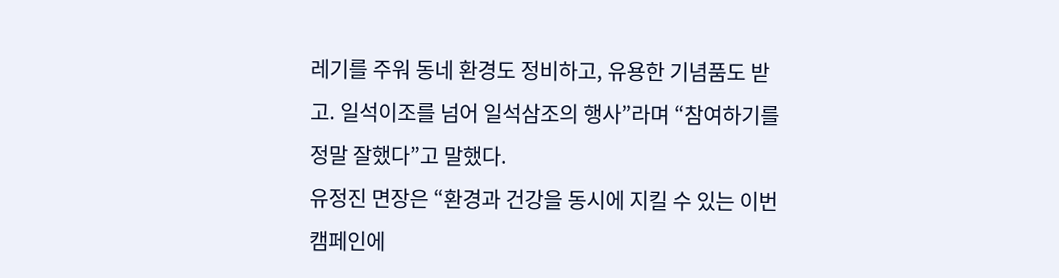레기를 주워 동네 환경도 정비하고, 유용한 기념품도 받고. 일석이조를 넘어 일석삼조의 행사”라며 “참여하기를 정말 잘했다”고 말했다.
유정진 면장은 “환경과 건강을 동시에 지킬 수 있는 이번 캠페인에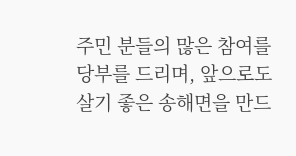주민 분들의 많은 참여를 당부를 드리며, 앞으로도 살기 좋은 송해면을 만드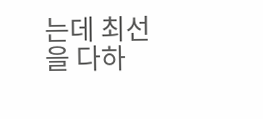는데 최선을 다하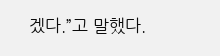겠다.”고 말했다.